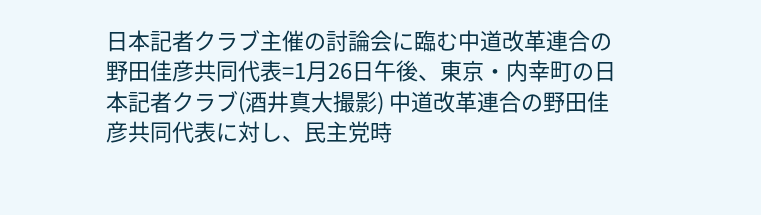日本記者クラブ主催の討論会に臨む中道改革連合の野田佳彦共同代表=1月26日午後、東京・内幸町の日本記者クラブ(酒井真大撮影) 中道改革連合の野田佳彦共同代表に対し、民主党時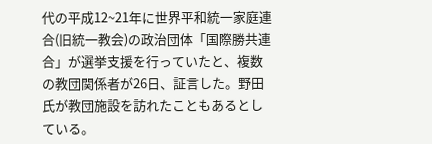代の平成12~21年に世界平和統一家庭連合(旧統一教会)の政治団体「国際勝共連合」が選挙支援を行っていたと、複数の教団関係者が26日、証言した。野田氏が教団施設を訪れたこともあるとしている。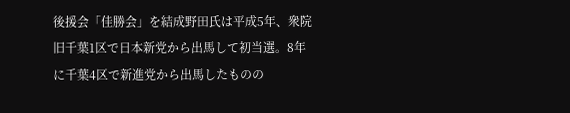後援会「佳勝会」を結成野田氏は平成5年、衆院旧千葉1区で日本新党から出馬して初当選。8年に千葉4区で新進党から出馬したものの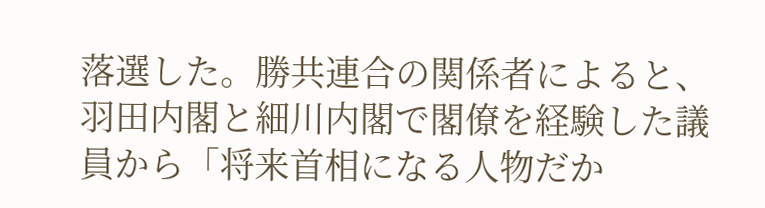落選した。勝共連合の関係者によると、羽田内閣と細川内閣で閣僚を経験した議員から「将来首相になる人物だか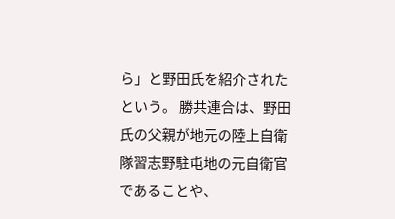ら」と野田氏を紹介されたという。 勝共連合は、野田氏の父親が地元の陸上自衛隊習志野駐屯地の元自衛官であることや、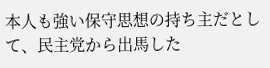本人も強い保守思想の持ち主だとして、民主党から出馬した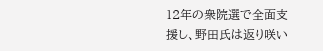12年の衆院選で全面支援し、野田氏は返り咲い